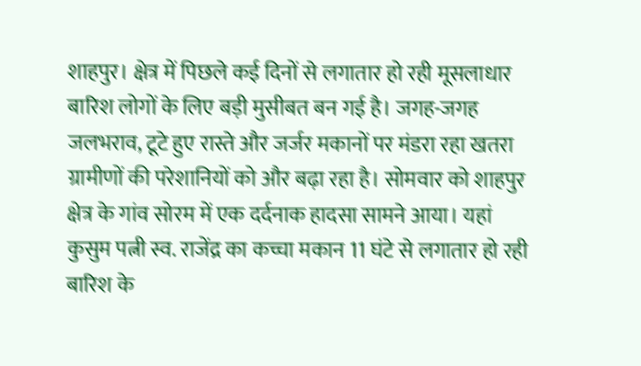शाहपुर। क्षेत्र में पिछले कई दिनों से लगातार हो रही मूसलाधार बारिश लोगों के लिए बड़ी मुसीबत बन गई है। जगह-जगह जलभराव, टूटे हुए रास्ते और जर्जर मकानों पर मंडरा रहा खतरा ग्रामीणों की परेशानियों को और बढ़ा रहा है। सोमवार को शाहपुर क्षेत्र के गांव सोरम में एक दर्दनाक हादसा सामने आया। यहां कुसुम पत्नी स्व. राजेंद्र का कच्चा मकान 11 घंटे से लगातार हो रही बारिश के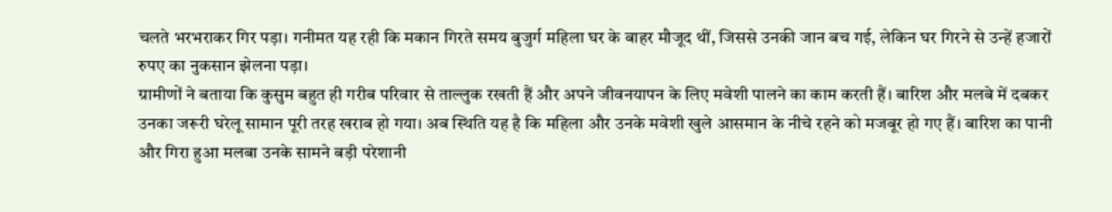चलते भरभराकर गिर पड़ा। गनीमत यह रही कि मकान गिरते समय बुजुर्ग महिला घर के बाहर मौजूद थीं, जिससे उनकी जान बच गई, लेकिन घर गिरने से उन्हें हजारों रुपए का नुकसान झेलना पड़ा।
ग्रामीणों ने बताया कि कुसुम बहुत ही गरीब परिवार से ताल्लुक रखती हैं और अपने जीवनयापन के लिए मवेशी पालने का काम करती हैं। बारिश और मलबे में दबकर उनका जरूरी घरेलू सामान पूरी तरह खराब हो गया। अब स्थिति यह है कि महिला और उनके मवेशी खुले आसमान के नीचे रहने को मजबूर हो गए हैं। बारिश का पानी और गिरा हुआ मलबा उनके सामने बड़ी परेशानी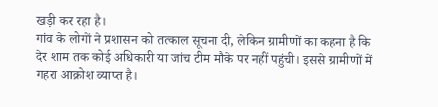खड़ी कर रहा है।
गांव के लोगों ने प्रशासन को तत्काल सूचना दी, लेकिन ग्रामीणों का कहना है कि देर शाम तक कोई अधिकारी या जांच टीम मौके पर नहीं पहुंची। इससे ग्रामीणों में गहरा आक्रोश व्याप्त है।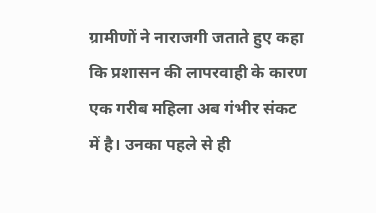ग्रामीणों ने नाराजगी जताते हुए कहा कि प्रशासन की लापरवाही के कारण एक गरीब महिला अब गंभीर संकट में है। उनका पहले से ही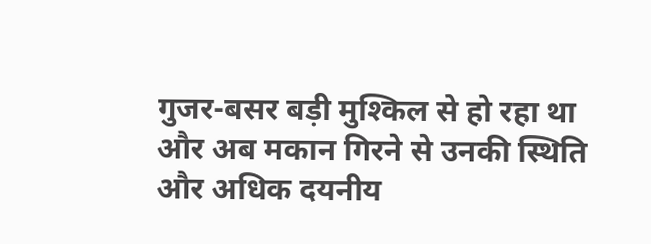गुजर-बसर बड़ी मुश्किल से हो रहा था और अब मकान गिरने से उनकी स्थिति और अधिक दयनीय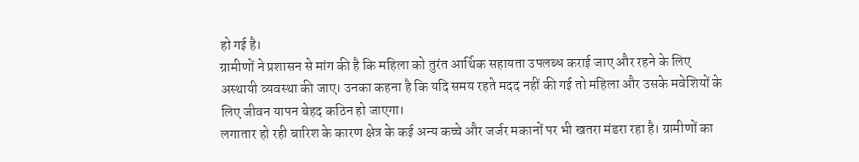हो गई है।
ग्रामीणों ने प्रशासन से मांग की है कि महिला को तुरंत आर्थिक सहायता उपलब्ध कराई जाए और रहने के लिए अस्थायी व्यवस्था की जाए। उनका कहना है कि यदि समय रहते मदद नहीं की गई तो महिला और उसके मवेशियों के लिए जीवन यापन बेहद कठिन हो जाएगा।
लगातार हो रही बारिश के कारण क्षेत्र के कई अन्य कच्चे और जर्जर मकानों पर भी खतरा मंडरा रहा है। ग्रामीणों का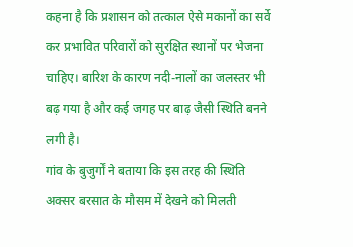कहना है कि प्रशासन को तत्काल ऐसे मकानों का सर्वे कर प्रभावित परिवारों को सुरक्षित स्थानों पर भेजना चाहिए। बारिश के कारण नदी-नालों का जलस्तर भी बढ़ गया है और कई जगह पर बाढ़ जैसी स्थिति बनने लगी है।
गांव के बुजुर्गों ने बताया कि इस तरह की स्थिति अक्सर बरसात के मौसम में देखने को मिलती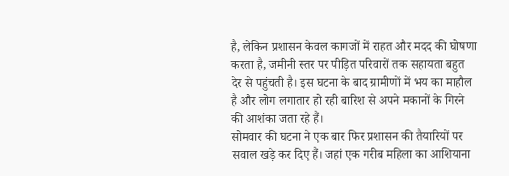है, लेकिन प्रशासन केवल कागजों में राहत और मदद की घोषणा करता है, जमीनी स्तर पर पीड़ित परिवारों तक सहायता बहुत देर से पहुंचती है। इस घटना के बाद ग्रामीणों में भय का माहौल है और लोग लगातार हो रही बारिश से अपने मकानों के गिरने की आशंका जता रहे हैं।
सोमवार की घटना ने एक बार फिर प्रशासन की तैयारियों पर सवाल खड़े कर दिए हैं। जहां एक गरीब महिला का आशियाना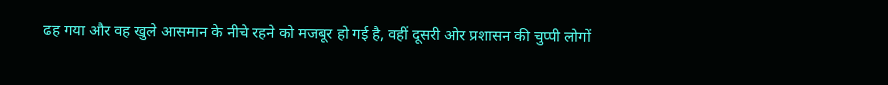ढह गया और वह खुले आसमान के नीचे रहने को मजबूर हो गई है, वहीं दूसरी ओर प्रशासन की चुप्पी लोगों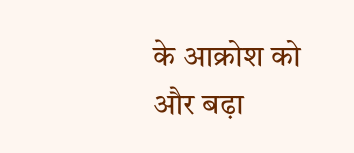के आक्रोश को और बढ़ा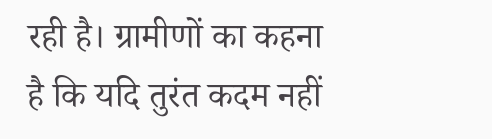रही है। ग्रामीणों का कहना है कि यदि तुरंत कदम नहीं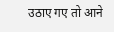उठाए गए तो आने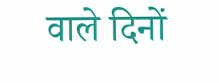वाले दिनों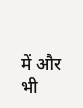में और भी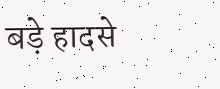बड़े हादसे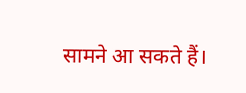सामने आ सकते हैं।